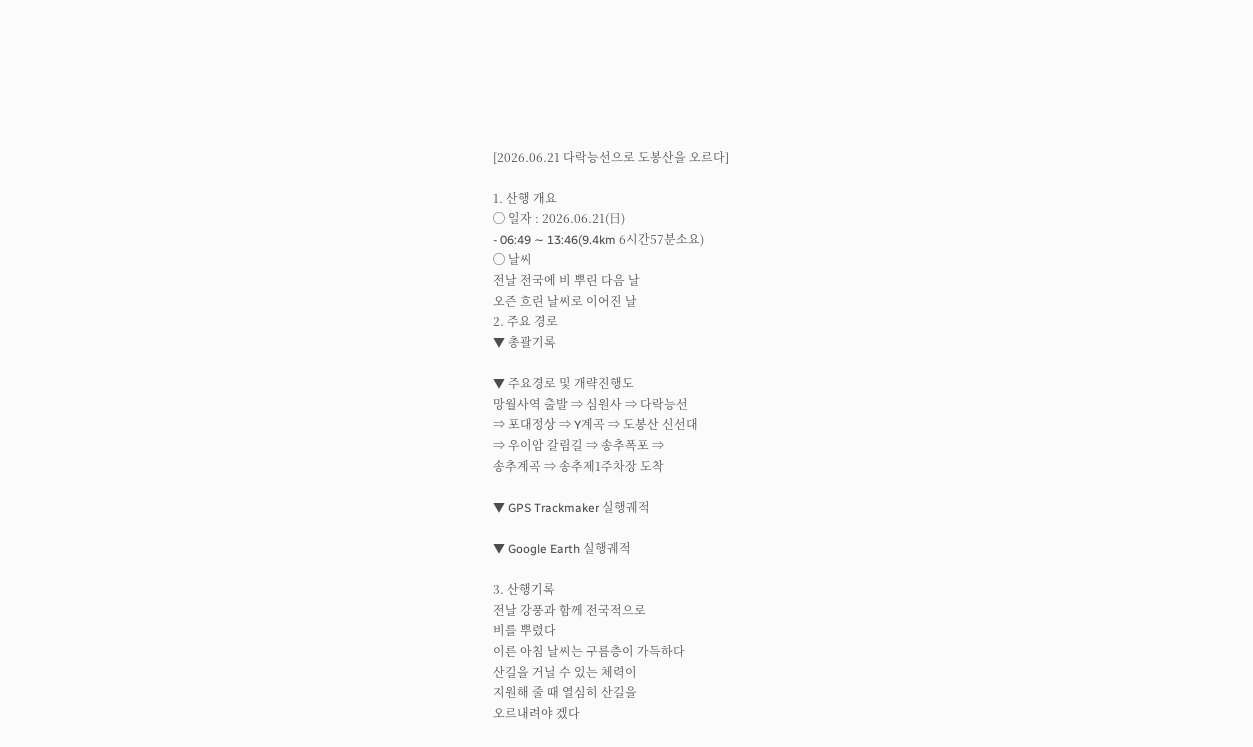[2026.06.21 다락능선으로 도봉산을 오르다]

1. 산행 개요
◯ 일자 : 2026.06.21(日)
- 06:49 ∼ 13:46(9.4km 6시간57분소요)
◯ 날씨
전날 전국에 비 뿌린 다음 날
오즌 흐린 날씨로 이어진 날
2. 주요 경로
▼ 총괄기록

▼ 주요경로 및 개략진행도
망월사역 출발 ⇒ 심원사 ⇒ 다락능선
⇒ 포대정상 ⇒ Y계곡 ⇒ 도봉산 신선대
⇒ 우이암 갈림길 ⇒ 송추폭포 ⇒
송추계곡 ⇒ 송추제1주차장 도착

▼ GPS Trackmaker 실행궤적

▼ Google Earth 실행궤적

3. 산행기록
전날 강풍과 함께 전국적으로
비를 뿌렸다
이른 아침 날씨는 구름층이 가득하다
산길을 거닐 수 있는 체력이
지원해 줄 때 열심히 산길을
오르내려야 겠다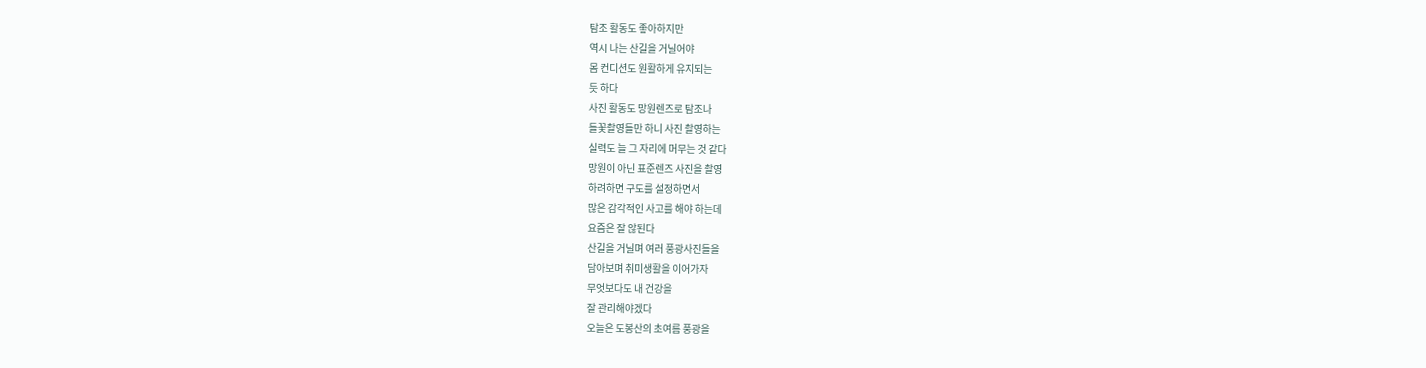탐조 활동도 좋아하지만
역시 나는 산길을 거닐어야
몸 컨디션도 원활하게 유지되는
듯 하다
사진 활동도 망원렌즈로 탐조나
들꽃촬영들만 하니 사진 촬영하는
실력도 늘 그 자리에 머무는 것 같다
망원이 아닌 표준렌즈 사진을 촬영
하려하면 구도를 설정하면서
많은 감각적인 사고를 해야 하는데
요즘은 잘 않된다
산길을 거닐며 여러 풍광사진들을
담아보며 취미생활을 이어가자
무엇보다도 내 건강을
잘 관리해야겠다
오늘은 도봉산의 초여름 풍광을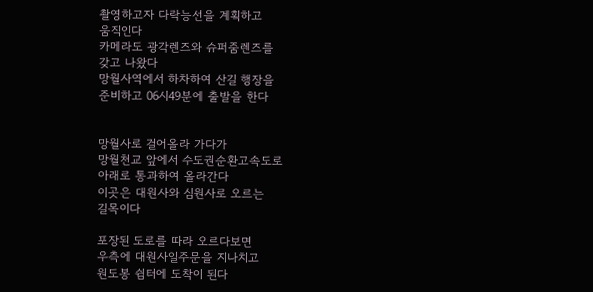촬영하고자 다락능선을 계획하고
움직인다
카메라도 광각렌즈와 슈퍼줌렌즈를
갖고 나왔다
망월사역에서 하차하여 산길 행장을
준비하고 06시49분에 출발을 한다


망월사로 걸어올라 가다가
망월천교 앞에서 수도권순환고속도로
아래로 통과하여 올라간다
이곳은 대원사와 심원사로 오르는
길목이다

포장된 도로를 따라 오르다보면
우측에 대원사일주문을 지나치고
원도봉 쉼터에 도착이 된다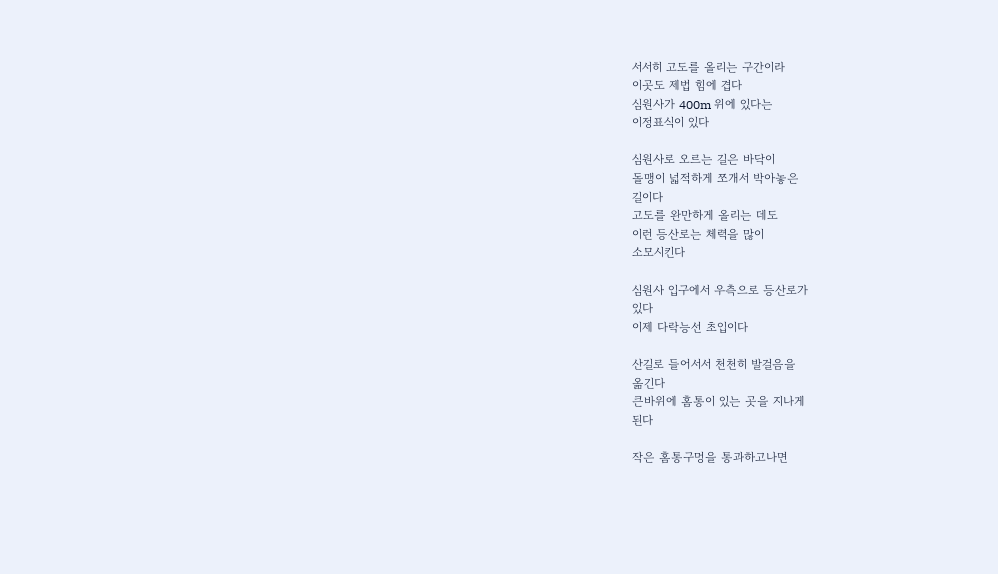서서히 고도를 올리는 구간이라
이곳도 제법 힘에 겹다
심원사가 400m 위에 있다는
이정표식이 있다

심원사로 오르는 길은 바닥이
돌맹이 넓적하게 쪼개서 박아놓은
길이다
고도를 완만하게 올리는 데도
이런 등산로는 체력을 많이
소모시킨다

심원사 입구에서 우측으로 등산로가
있다
이제 다락능선 초입이다

산길로 들어서서 천천히 발걸음을
옮긴다
큰바위에 홈통이 있는 곳을 지나게
된다

작은 홈통구멍을 통과하고나면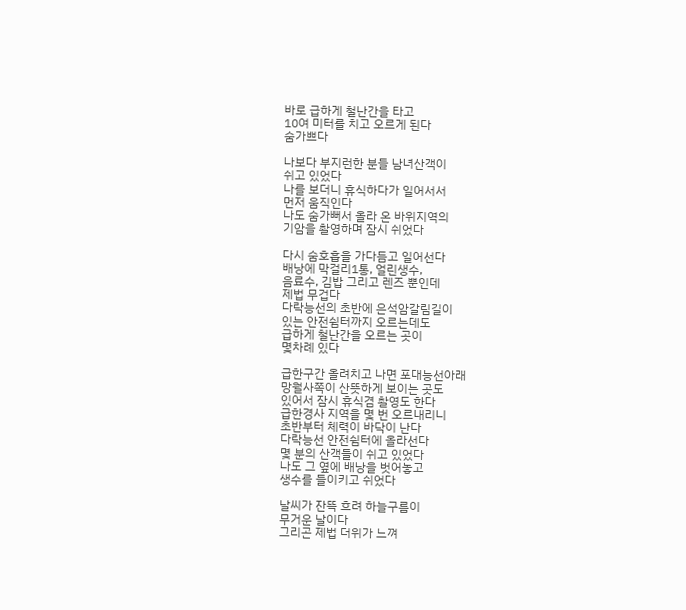바로 급하게 철난간을 타고
10여 미터를 치고 오르게 된다
숨가쁘다

나보다 부지런한 분들 남녀산객이
쉬고 있었다
나를 보더니 휴식하다가 일어서서
먼저 움직인다
나도 숨가뻐서 올라 온 바위지역의
기암을 촬영하며 잠시 쉬었다

다시 숨호흡을 가다듬고 일어선다
배낭에 막걸리1통, 얼린생수,
음료수, 김밥 그리고 렌즈 뿐인데
제법 무겁다
다락능선의 초반에 은석암갈림길이
있는 안전쉼터까지 오르는데도
급하게 철난간을 오르는 곳이
몇차례 있다

급한구간 올려치고 나면 포대능선아래
망월사쪽이 산뜻하게 보이는 곳도
있어서 잠시 휴식겸 촬영도 한다
급한경사 지역을 몇 번 오르내리니
초반부터 체력이 바닥이 난다
다락능선 안전쉼터에 올라선다
몇 분의 산객들이 쉬고 있었다
나도 그 옆에 배낭을 벗어놓고
생수를 들이키고 쉬었다

날씨가 잔뜩 흐려 하늘구름이
무거운 날이다
그리곤 제법 더위가 느껴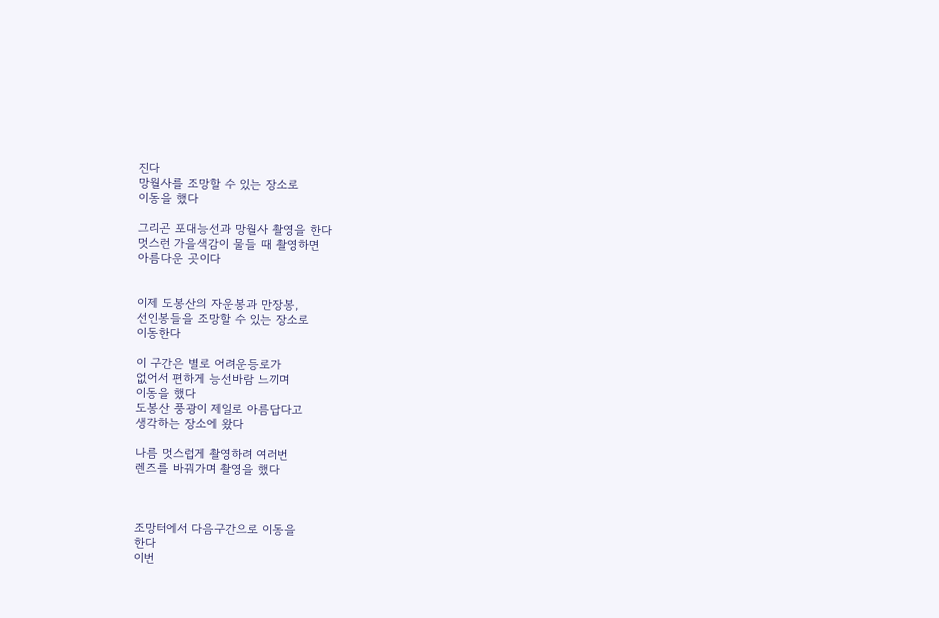진다
망월사를 조망할 수 있는 장소로
이동을 했다

그리곤 포대능선과 망월사 촬영을 한다
멋스런 가을색감이 물들 때 촬영하면
아름다운 곳이다


이제 도봉산의 자운봉과 만장봉,
선인봉들을 조망할 수 있는 장소로
이동한다

이 구간은 별로 어려운등로가
없어서 편하게 능선바람 느끼며
이동을 했다
도봉산 풍광이 제일로 아름답다고
생각하는 장소에 왔다

나름 멋스럽게 촬영하려 여러번
렌즈를 바꿔가며 촬영을 했다



조망터에서 다음구간으로 이동을
한다
이번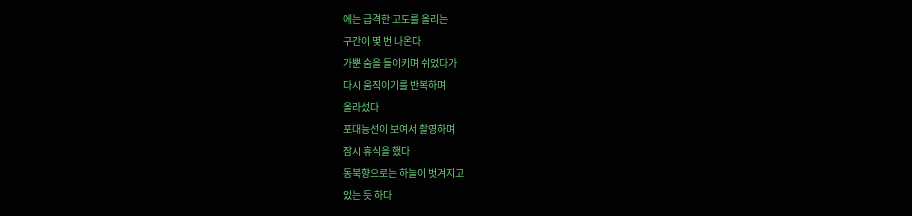에는 급격한 고도를 올리는
구간이 몇 번 나온다
가뿐 숨을 들이키며 쉬었다가
다시 움직이기를 반복하며
올라섰다
포대능선이 보여서 촬영하며
잠시 휴식을 했다
동북향으로는 하늘이 벗겨지고
있는 듯 하다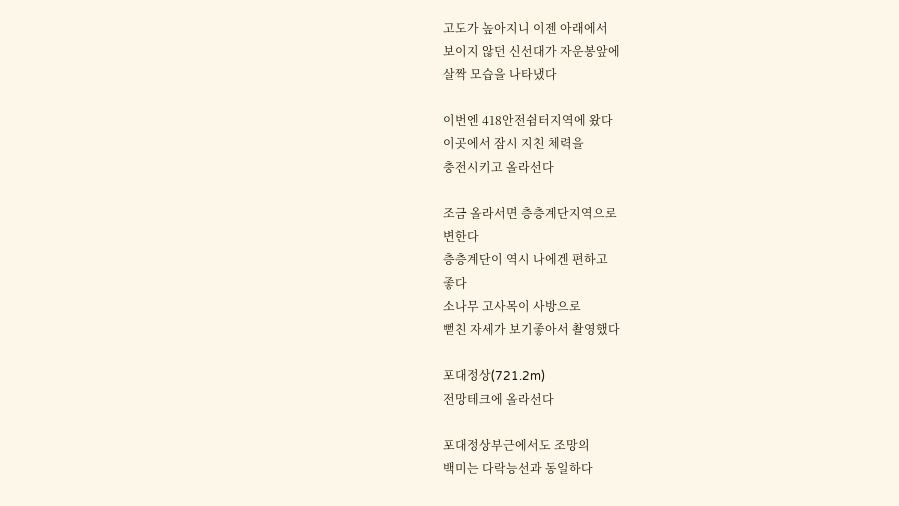고도가 높아지니 이젠 아래에서
보이지 않던 신선대가 자운봉앞에
살짝 모습을 나타냈다

이번엔 418안전쉼터지역에 왔다
이곳에서 잠시 지친 체력을
충전시키고 올라선다

조금 올라서면 층층계단지역으로
변한다
층층계단이 역시 나에겐 편하고
좋다
소나무 고사목이 사방으로
뻗친 자세가 보기좋아서 촬영했다

포대정상(721.2m)
전망테크에 올라선다

포대정상부근에서도 조망의
백미는 다락능선과 동일하다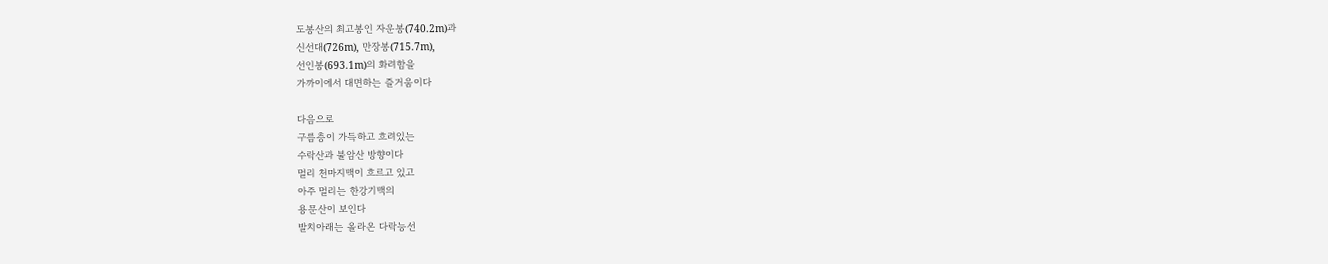도봉산의 최고봉인 자운봉(740.2m)과
신선대(726m), 만장봉(715.7m),
선인봉(693.1m)의 화려함을
가까이에서 대면하는 즐거움이다

다음으로
구름층이 가득하고 흐려있는
수락산과 불암산 방향이다
멀리 천마지맥이 흐르고 있고
아주 멀리는 한강기맥의
용문산이 보인다
발치아래는 올라온 다락능선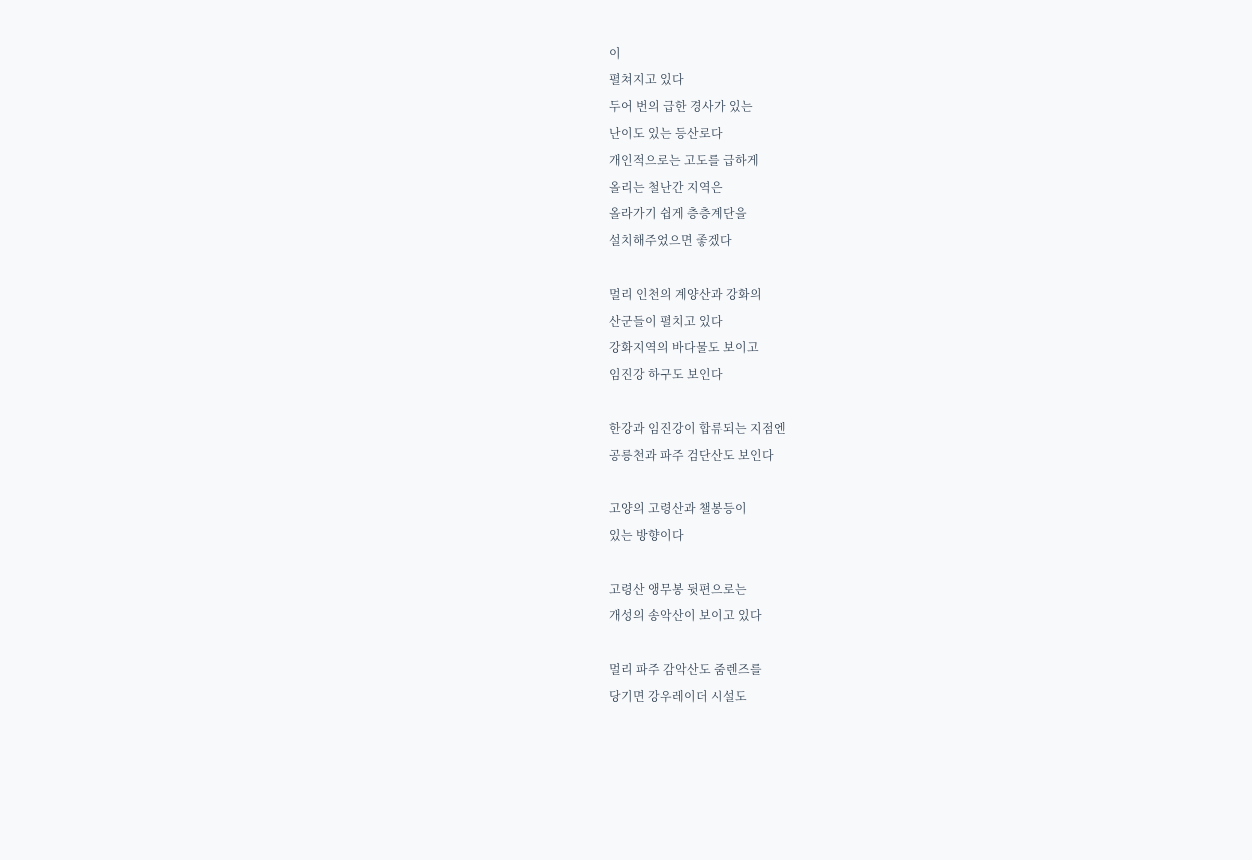이
펼쳐지고 있다
두어 번의 급한 경사가 있는
난이도 있는 등산로다
개인적으로는 고도를 급하게
올리는 철난간 지역은
올라가기 쉽게 층층계단을
설치해주었으면 좋겠다

멀리 인천의 계양산과 강화의
산군들이 펼치고 있다
강화지역의 바다물도 보이고
임진강 하구도 보인다

한강과 임진강이 합류되는 지점엔
공릉천과 파주 검단산도 보인다

고양의 고령산과 챌봉등이
있는 방향이다

고령산 앵무봉 뒷편으로는
개성의 송악산이 보이고 있다

멀리 파주 감악산도 줌렌즈를
당기면 강우레이더 시설도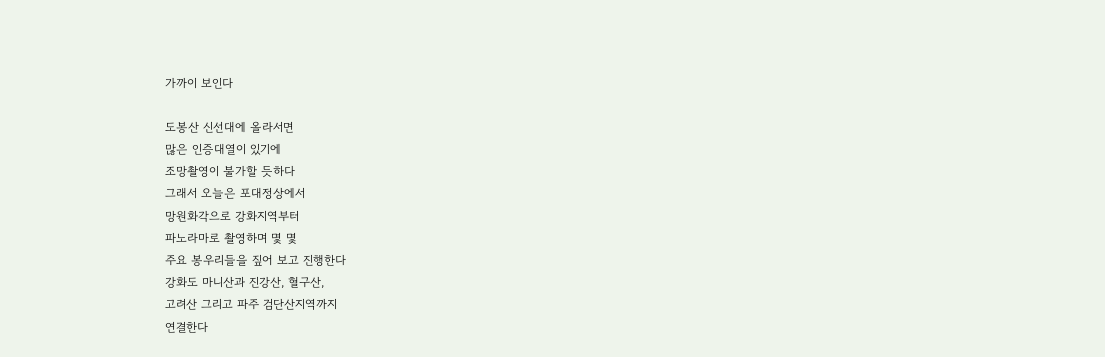가까이 보인다

도봉산 신선대에 올라서면
많은 인증대열이 있기에
조망촬영이 불가할 듯하다
그래서 오늘은 포대정상에서
망원화각으로 강화지역부터
파노라마로 촬영하며 몇 몇
주요 봉우리들을 짚어 보고 진행한다
강화도 마니산과 진강산, 혈구산,
고려산 그리고 파주 검단산지역까지
연결한다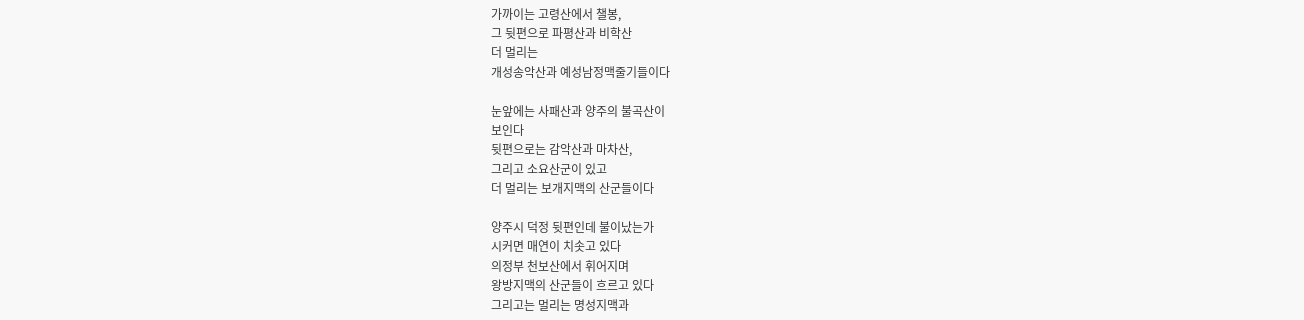가까이는 고령산에서 챌봉,
그 뒷편으로 파평산과 비학산
더 멀리는
개성송악산과 예성남정맥줄기들이다

눈앞에는 사패산과 양주의 불곡산이
보인다
뒷편으로는 감악산과 마차산,
그리고 소요산군이 있고
더 멀리는 보개지맥의 산군들이다

양주시 덕정 뒷편인데 불이났는가
시커면 매연이 치솟고 있다
의정부 천보산에서 휘어지며
왕방지맥의 산군들이 흐르고 있다
그리고는 멀리는 명성지맥과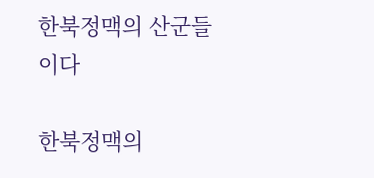한북정맥의 산군들이다

한북정맥의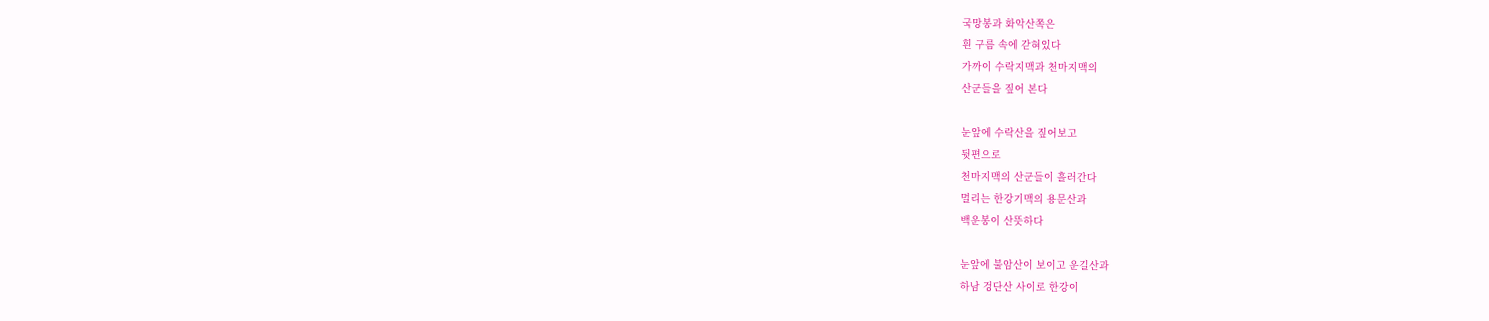국망봉과 화악산쪽은
흰 구름 속에 갇혀있다
가까이 수락지맥과 천마지맥의
산군들을 짚어 본다

눈앞에 수락산을 짚어보고
뒷편으로
천마지맥의 산군들이 흘러간다
멀리는 한강기맥의 용문산과
백운봉이 산뜻하다

눈앞에 불암산이 보이고 운길산과
하남 겅단산 사이로 한강이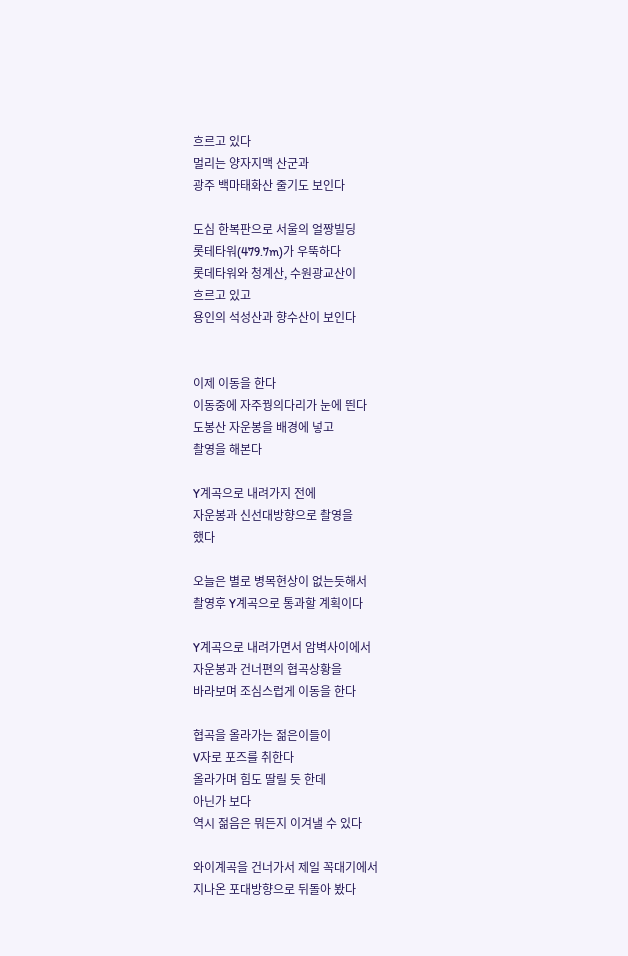흐르고 있다
멀리는 양자지맥 산군과
광주 백마태화산 줄기도 보인다

도심 한복판으로 서울의 얼짱빌딩
롯테타워(479.7m)가 우뚝하다
롯데타워와 청계산, 수원광교산이
흐르고 있고
용인의 석성산과 향수산이 보인다


이제 이동을 한다
이동중에 자주꿩의다리가 눈에 띈다
도봉산 자운봉을 배경에 넣고
촬영을 해본다

Y계곡으로 내려가지 전에
자운봉과 신선대방향으로 촬영을
했다

오늘은 별로 병목현상이 없는듯해서
촬영후 Y계곡으로 통과할 계획이다

Y계곡으로 내려가면서 암벽사이에서
자운봉과 건너편의 협곡상황을
바라보며 조심스럽게 이동을 한다

협곡을 올라가는 젊은이들이
V자로 포즈를 취한다
올라가며 힘도 딸릴 듯 한데
아닌가 보다
역시 젊음은 뭐든지 이겨낼 수 있다

와이계곡을 건너가서 제일 꼭대기에서
지나온 포대방향으로 뒤돌아 봤다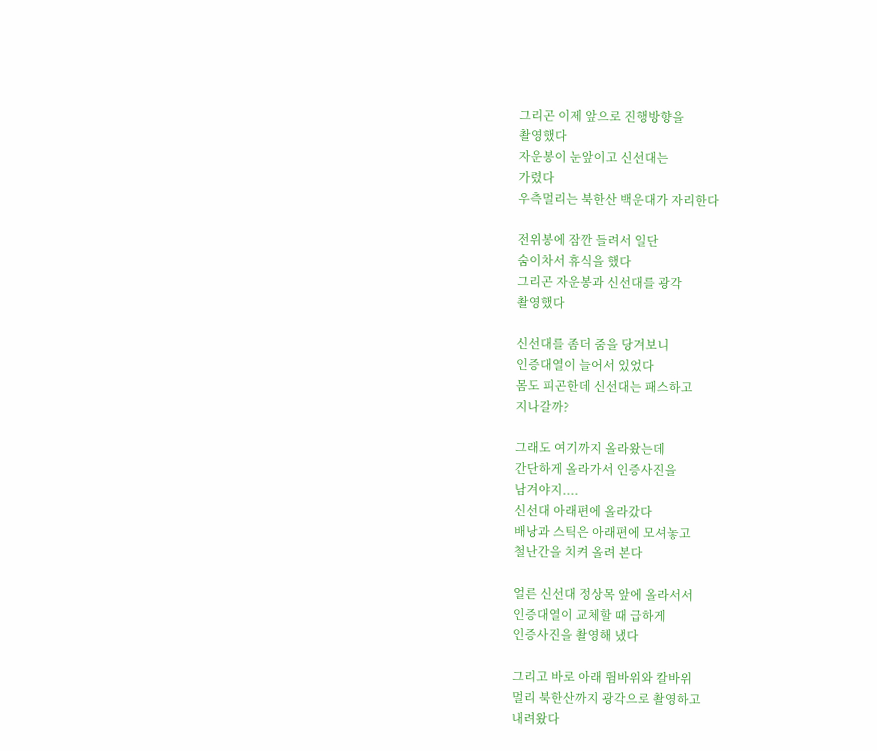그리곤 이제 앞으로 진행방향을
촬영했다
자운봉이 눈앞이고 신선대는
가렸다
우측멀리는 북한산 백운대가 자리한다

전위봉에 잠깐 들려서 일단
숨이차서 휴식을 했다
그리곤 자운봉과 신선대를 광각
촬영했다

신선대를 좀더 줌을 당겨보니
인증대열이 늘어서 있었다
몸도 피곤한데 신선대는 패스하고
지나갈까?

그래도 여기까지 올라왔는데
간단하게 올라가서 인증사진을
남겨야지....
신선대 아래편에 올라갔다
배낭과 스틱은 아래편에 모셔놓고
철난간을 치켜 올려 본다

얼른 신선대 정상목 앞에 올라서서
인증대열이 교체할 때 급하게
인증사진을 촬영해 냈다

그리고 바로 아래 뜀바위와 칼바위
멀리 북한산까지 광각으로 촬영하고
내려왔다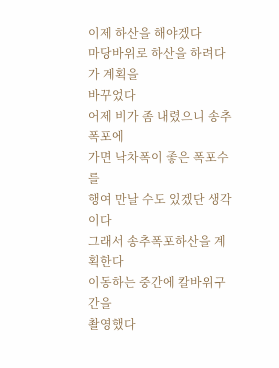이제 하산을 해야겠다
마당바위로 하산을 하려다가 계획을
바꾸었다
어제 비가 좀 내렸으니 송추폭포에
가면 낙차폭이 좋은 폭포수를
행여 만날 수도 있겠단 생각이다
그래서 송추폭포하산을 계획한다
이동하는 중간에 칼바위구간을
촬영했다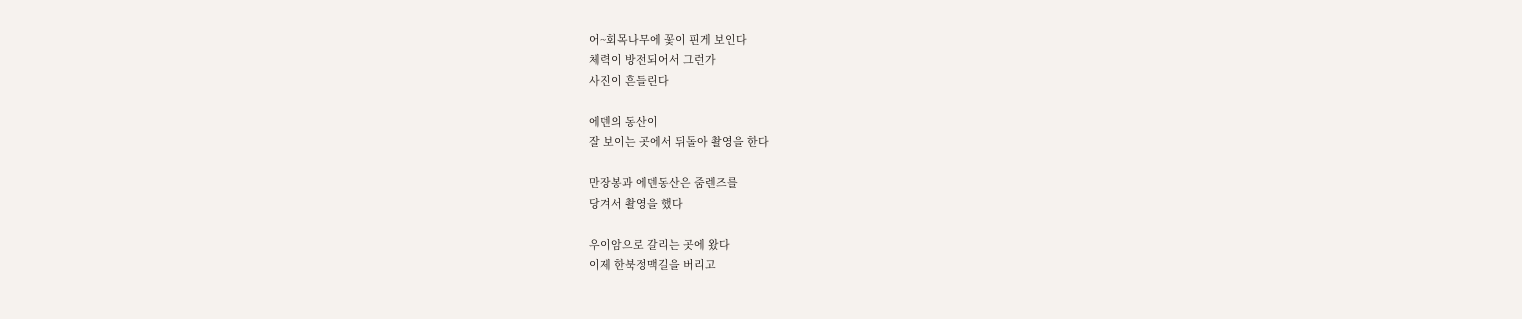어~회목나무에 꽃이 핀게 보인다
체력이 방전되어서 그런가
사진이 흔들린다

에덴의 동산이
잘 보이는 곳에서 뒤돌아 촬영을 한다

만장봉과 에덴동산은 줌렌즈를
당겨서 촬영을 했다

우이암으로 갈리는 곳에 왔다
이제 한북정맥길을 버리고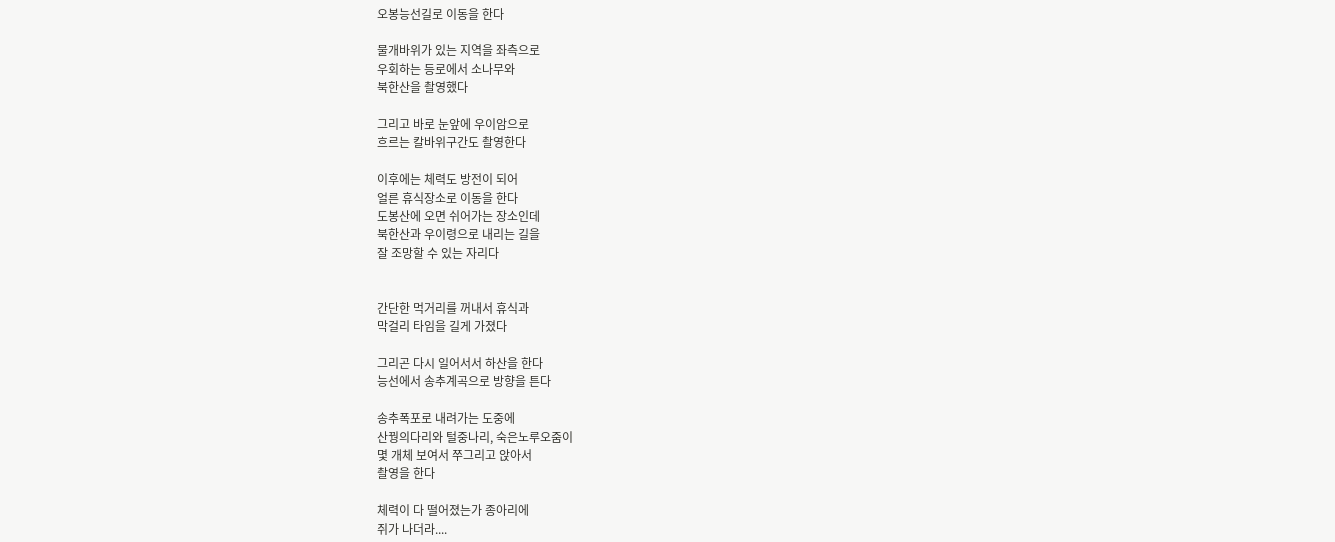오봉능선길로 이동을 한다

물개바위가 있는 지역을 좌측으로
우회하는 등로에서 소나무와
북한산을 촬영했다

그리고 바로 눈앞에 우이암으로
흐르는 칼바위구간도 촬영한다

이후에는 체력도 방전이 되어
얼른 휴식장소로 이동을 한다
도봉산에 오면 쉬어가는 장소인데
북한산과 우이령으로 내리는 길을
잘 조망할 수 있는 자리다


간단한 먹거리를 꺼내서 휴식과
막걸리 타임을 길게 가졌다

그리곤 다시 일어서서 하산을 한다
능선에서 송추계곡으로 방향을 튼다

송추폭포로 내려가는 도중에
산꿩의다리와 털중나리, 숙은노루오줌이
몇 개체 보여서 쭈그리고 앉아서
촬영을 한다

체력이 다 떨어졌는가 종아리에
쥐가 나더라....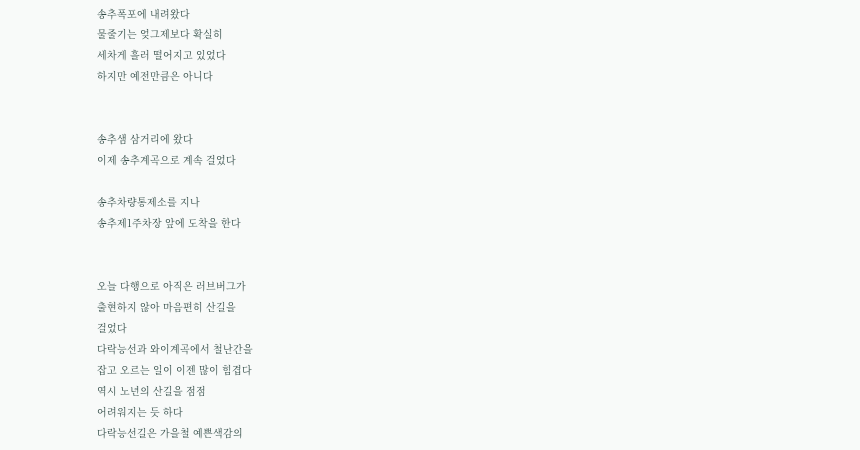송추폭포에 내려왔다
물줄기는 엊그제보다 확실히
세차게 흘러 떨어지고 있었다
하지만 예전만큼은 아니다


송추샘 삼거리에 왔다
이제 송추계곡으로 계속 걸었다

송추차량통제소를 지나
송추제1주차장 앞에 도착을 한다


오늘 다행으로 아직은 러브버그가
출현하지 않아 마음편히 산길을
걸었다
다락능선과 와이계곡에서 철난간을
잡고 오르는 일이 이젠 많이 힘겹다
역시 노년의 산길을 점점
어려워지는 듯 하다
다락능선길은 가을철 예쁜색감의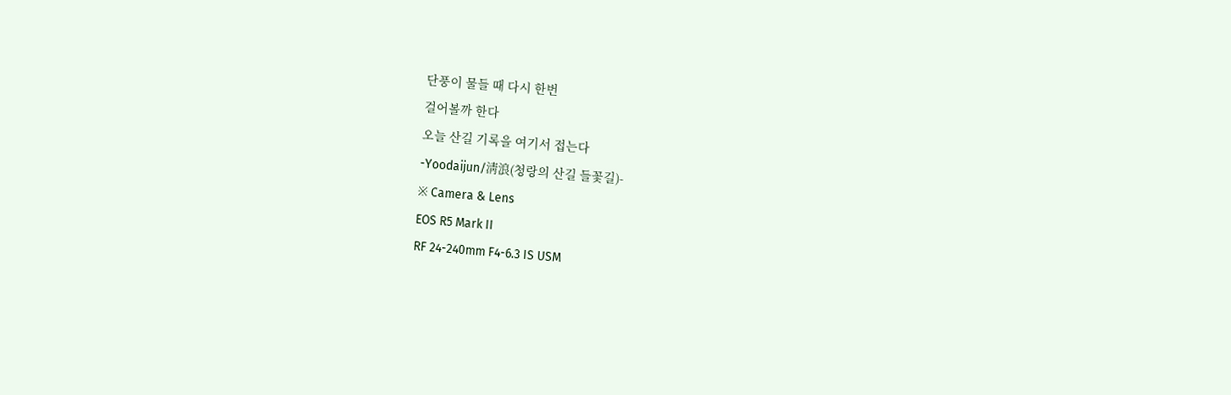단풍이 물들 때 다시 한번
걸어볼까 한다
오늘 산길 기록을 여기서 접는다
-Yoodaijun/淸浪(청랑의 산길 들꽃길)-
※ Camera & Lens
EOS R5 Mark II
RF 24-240mm F4-6.3 IS USM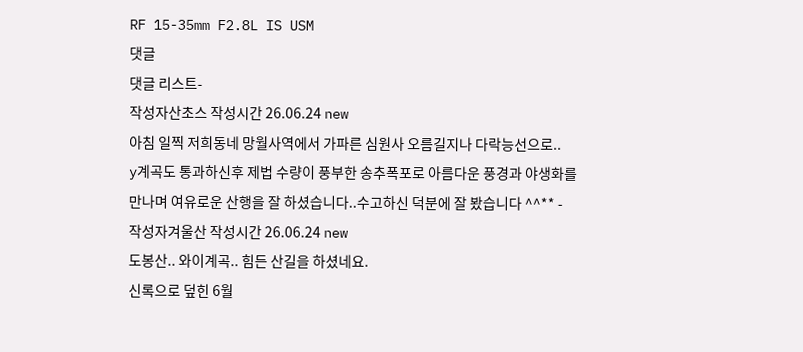RF 15-35mm F2.8L IS USM
댓글
댓글 리스트-
작성자산초스 작성시간 26.06.24 new
아침 일찍 저희동네 망월사역에서 가파른 심원사 오름길지나 다락능선으로..
y계곡도 통과하신후 제법 수량이 풍부한 송추폭포로 아름다운 풍경과 야생화를
만나며 여유로운 산행을 잘 하셨습니다..수고하신 덕분에 잘 봤습니다 ^^** -
작성자겨울산 작성시간 26.06.24 new
도봉산.. 와이계곡.. 힘든 산길을 하셨네요.
신록으로 덮힌 6월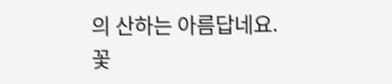의 산하는 아름답네요.
꽃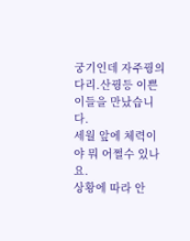궁기인데 자주꿩의다리.산꿩등 이쁜이들을 만났습니다.
세월 앞에 체력이야 뭐 어쩔수 있나요.
상황에 따라 안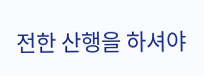전한 산행을 하셔야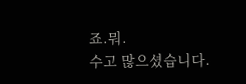죠.뭐.
수고 많으셨습니다.